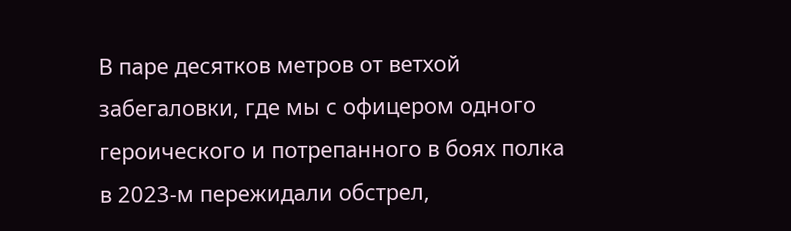В паре десятков метров от ветхой забегаловки, где мы с офицером одного героического и потрепанного в боях полка в 2023-м пережидали обстрел,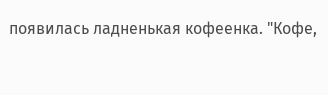появилась ладненькая кофеенка. "Кофе,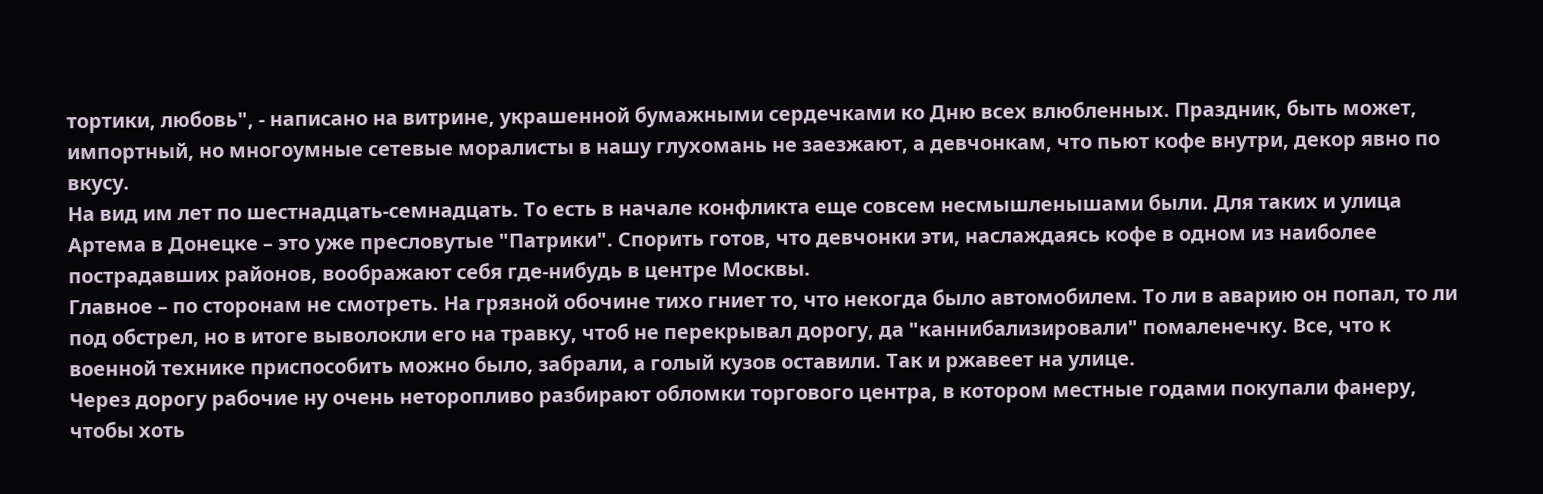тортики, любовь", - написано на витрине, украшенной бумажными сердечками ко Дню всех влюбленных. Праздник, быть может, импортный, но многоумные сетевые моралисты в нашу глухомань не заезжают, а девчонкам, что пьют кофе внутри, декор явно по вкусу.
На вид им лет по шестнадцать-семнадцать. То есть в начале конфликта еще совсем несмышленышами были. Для таких и улица Артема в Донецке – это уже пресловутые "Патрики". Спорить готов, что девчонки эти, наслаждаясь кофе в одном из наиболее пострадавших районов, воображают себя где-нибудь в центре Москвы.
Главное – по сторонам не смотреть. На грязной обочине тихо гниет то, что некогда было автомобилем. То ли в аварию он попал, то ли под обстрел, но в итоге выволокли его на травку, чтоб не перекрывал дорогу, да "каннибализировали" помаленечку. Все, что к военной технике приспособить можно было, забрали, а голый кузов оставили. Так и ржавеет на улице.
Через дорогу рабочие ну очень неторопливо разбирают обломки торгового центра, в котором местные годами покупали фанеру, чтобы хоть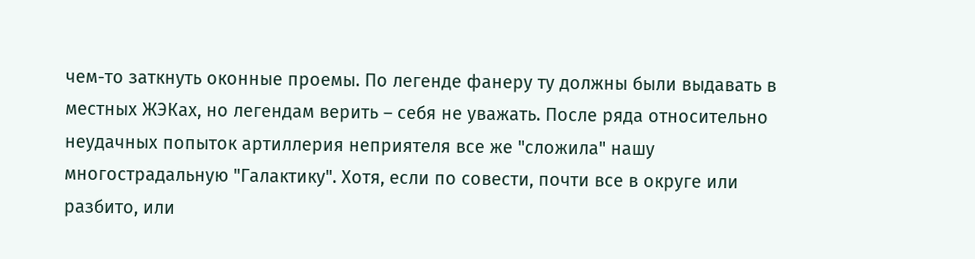чем-то заткнуть оконные проемы. По легенде фанеру ту должны были выдавать в местных ЖЭКах, но легендам верить – себя не уважать. После ряда относительно неудачных попыток артиллерия неприятеля все же "сложила" нашу многострадальную "Галактику". Хотя, если по совести, почти все в округе или разбито, или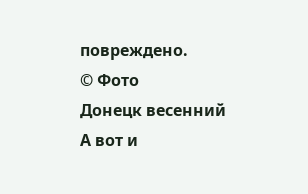повреждено.
© Фото
Донецк весенний
А вот и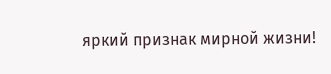яркий признак мирной жизни!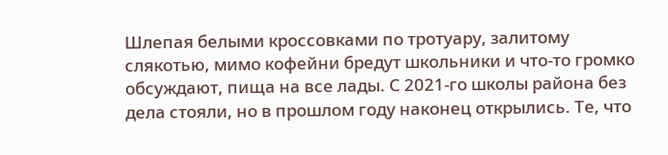Шлепая белыми кроссовками по тротуару, залитому слякотью, мимо кофейни бредут школьники и что-то громко обсуждают, пища на все лады. С 2021-го школы района без дела стояли, но в прошлом году наконец открылись. Те, что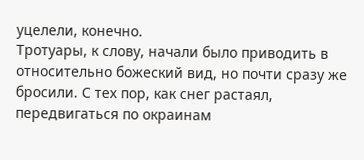уцелели, конечно.
Тротуары, к слову, начали было приводить в относительно божеский вид, но почти сразу же бросили. С тех пор, как снег растаял, передвигаться по окраинам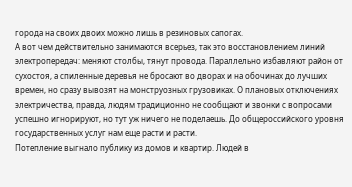города на своих двоих можно лишь в резиновых сапогах.
А вот чем действительно занимаются всерьез, так это восстановлением линий электропередач: меняют столбы, тянут провода. Параллельно избавляют район от сухостоя, а спиленные деревья не бросают во дворах и на обочинах до лучших времен, но сразу вывозят на монструозных грузовиках. О плановых отключениях электричества, правда, людям традиционно не сообщают и звонки с вопросами успешно игнорируют, но тут уж ничего не поделаешь. До общероссийского уровня государственных услуг нам еще расти и расти.
Потепление выгнало публику из домов и квартир. Людей в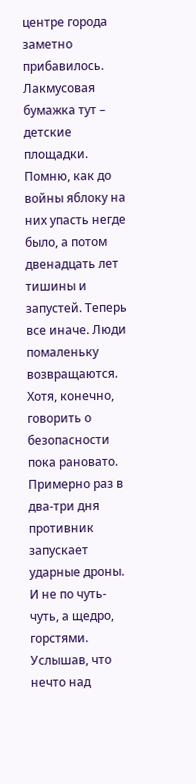центре города заметно прибавилось. Лакмусовая бумажка тут – детские площадки. Помню, как до войны яблоку на них упасть негде было, а потом двенадцать лет тишины и запустей. Теперь все иначе. Люди помаленьку возвращаются.
Хотя, конечно, говорить о безопасности пока рановато. Примерно раз в два-три дня противник запускает ударные дроны. И не по чуть-чуть, а щедро, горстями. Услышав, что нечто над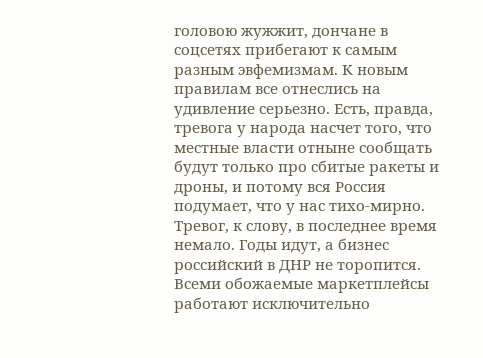головою жужжит, дончане в соцсетях прибегают к самым разным эвфемизмам. К новым правилам все отнеслись на удивление серьезно. Есть, правда, тревога у народа насчет того, что местные власти отныне сообщать будут только про сбитые ракеты и дроны, и потому вся Россия подумает, что у нас тихо-мирно.
Тревог, к слову, в последнее время немало. Годы идут, а бизнес российский в ДНР не торопится. Всеми обожаемые маркетплейсы работают исключительно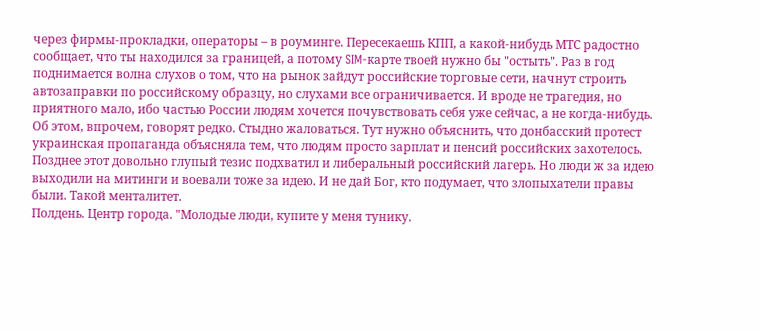через фирмы-прокладки, операторы – в роуминге. Пересекаешь КПП, а какой-нибудь МТС радостно сообщает, что ты находился за границей, а потому SIM-карте твоей нужно бы "остыть". Раз в год поднимается волна слухов о том, что на рынок зайдут российские торговые сети, начнут строить автозаправки по российскому образцу, но слухами все ограничивается. И вроде не трагедия, но приятного мало, ибо частью России людям хочется почувствовать себя уже сейчас, а не когда-нибудь.
Об этом, впрочем, говорят редко. Стыдно жаловаться. Тут нужно объяснить, что донбасский протест украинская пропаганда объясняла тем, что людям просто зарплат и пенсий российских захотелось. Позднее этот довольно глупый тезис подхватил и либеральный российский лагерь. Но люди ж за идею выходили на митинги и воевали тоже за идею. И не дай Бог, кто подумает, что злопыхатели правы были. Такой менталитет.
Полдень. Центр города. "Молодые люди, купите у меня тунику.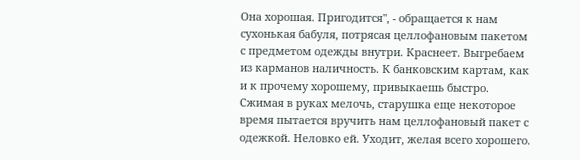Она хорошая. Пригодится", - обращается к нам сухонькая бабуля, потрясая целлофановым пакетом с предметом одежды внутри. Краснеет. Выгребаем из карманов наличность. К банковским картам, как и к прочему хорошему, привыкаешь быстро. Сжимая в руках мелочь, старушка еще некоторое время пытается вручить нам целлофановый пакет с одежкой. Неловко ей. Уходит, желая всего хорошего.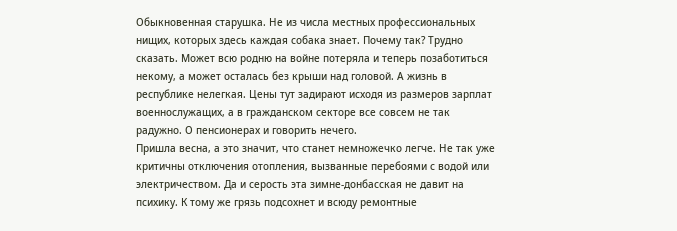Обыкновенная старушка. Не из числа местных профессиональных нищих, которых здесь каждая собака знает. Почему так? Трудно сказать. Может всю родню на войне потеряла и теперь позаботиться некому, а может осталась без крыши над головой. А жизнь в республике нелегкая. Цены тут задирают исходя из размеров зарплат военнослужащих, а в гражданском секторе все совсем не так радужно. О пенсионерах и говорить нечего.
Пришла весна, а это значит, что станет немножечко легче. Не так уже критичны отключения отопления, вызванные перебоями с водой или электричеством. Да и серость эта зимне-донбасская не давит на психику. К тому же грязь подсохнет и всюду ремонтные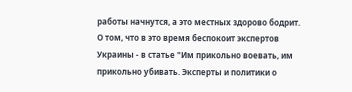работы начнутся, а это местных здорово бодрит.
О том, что в это время беспокоит экспертов Украины - в статье "Им прикольно воевать, им прикольно убивать. Эксперты и политики о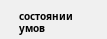состоянии умов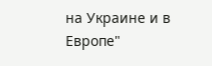на Украине и в Европе"